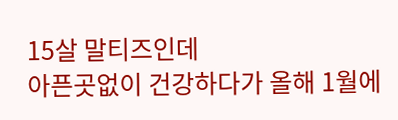15살 말티즈인데
아픈곳없이 건강하다가 올해 1월에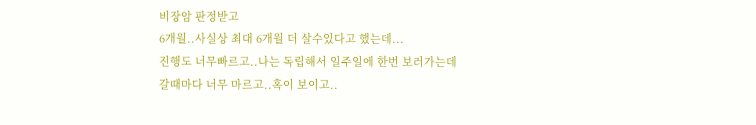비장암 판정받고
6개월..사실상 최대 6개월 더 살수있다고 했는데...
진행도 너무빠르고..나는 독립해서 일주일에 한번 보러가는데
갈때마다 너무 마르고..혹이 보이고..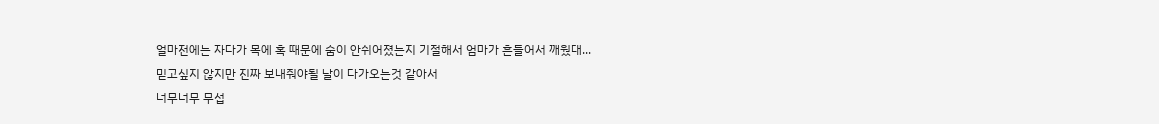얼마전에는 자다가 목에 혹 때문에 숨이 안쉬어졌는지 기절해서 엄마가 흔들어서 깨웠대...
믿고싶지 않지만 진짜 보내줘야될 날이 다가오는것 같아서
너무너무 무섭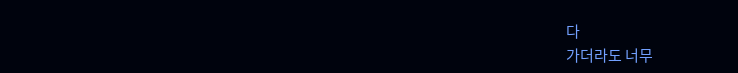다
가더라도 너무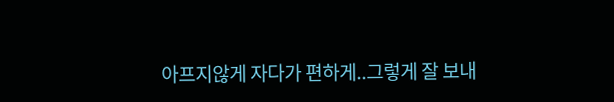아프지않게 자다가 편하게..그렇게 잘 보내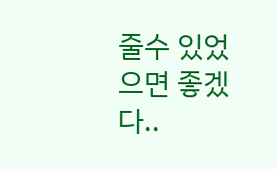줄수 있었으면 좋겠다..